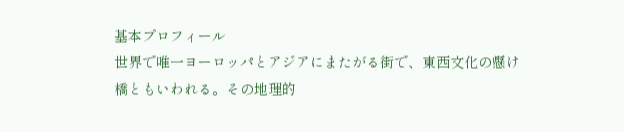基本プロフィール
世界で唯一ヨーロッパとアジアにまたがる街で、東西文化の懸け橋ともいわれる。その地理的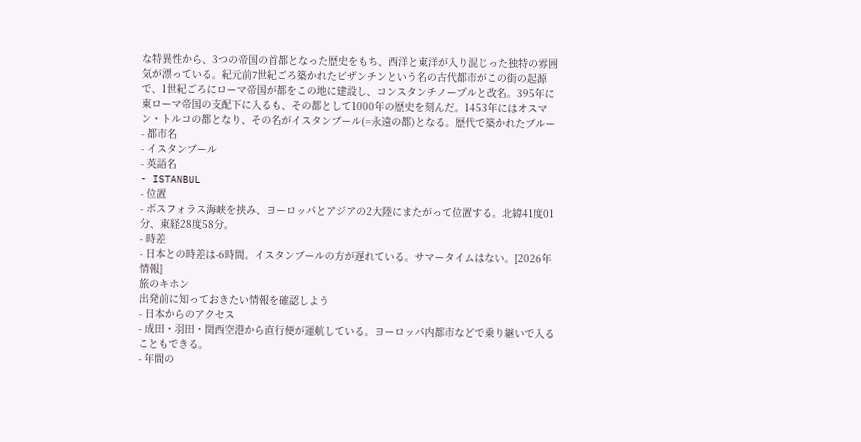な特異性から、3つの帝国の首都となった歴史をもち、西洋と東洋が入り混じった独特の雰囲気が漂っている。紀元前7世紀ごろ築かれたビザンチンという名の古代都市がこの街の起源で、1世紀ごろにローマ帝国が都をこの地に建設し、コンスタンチノープルと改名。395年に東ローマ帝国の支配下に入るも、その都として1000年の歴史を刻んだ。1453年にはオスマン・トルコの都となり、その名がイスタンブール(=永遠の都)となる。歴代で築かれたブルー
- 都市名
- イスタンブール
- 英語名
- ISTANBUL
- 位置
- ボスフォラス海峡を挟み、ヨーロッパとアジアの2大陸にまたがって位置する。北緯41度01分、東経28度58分。
- 時差
- 日本との時差は-6時間。イスタンブールの方が遅れている。サマータイムはない。[2026年情報]
旅のキホン
出発前に知っておきたい情報を確認しよう
- 日本からのアクセス
- 成田・羽田・関西空港から直行便が運航している。ヨーロッパ内都市などで乗り継いで入ることもできる。
- 年間の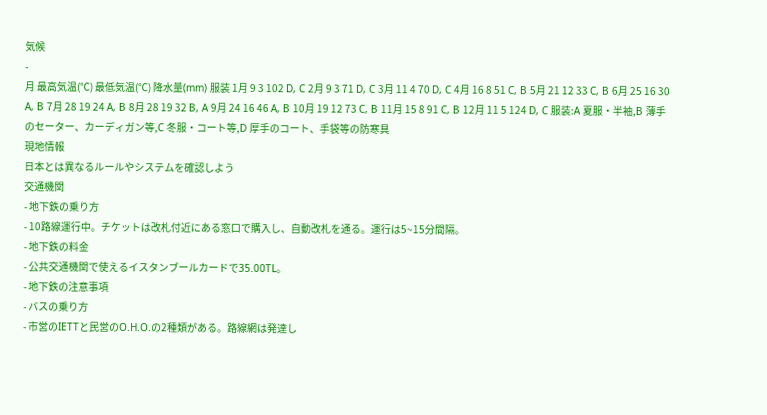気候
-
月 最高気温(℃) 最低気温(℃) 降水量(mm) 服装 1月 9 3 102 D, C 2月 9 3 71 D, C 3月 11 4 70 D, C 4月 16 8 51 C, B 5月 21 12 33 C, B 6月 25 16 30 A, B 7月 28 19 24 A, B 8月 28 19 32 B, A 9月 24 16 46 A, B 10月 19 12 73 C, B 11月 15 8 91 C, B 12月 11 5 124 D, C 服装:A 夏服・半袖,B 薄手のセーター、カーディガン等,C 冬服・コート等,D 厚手のコート、手袋等の防寒具
現地情報
日本とは異なるルールやシステムを確認しよう
交通機関
- 地下鉄の乗り方
- 10路線運行中。チケットは改札付近にある窓口で購入し、自動改札を通る。運行は5~15分間隔。
- 地下鉄の料金
- 公共交通機関で使えるイスタンブールカードで35.00TL。
- 地下鉄の注意事項
- バスの乗り方
- 市営のIETTと民営のO.H.O.の2種類がある。路線網は発達し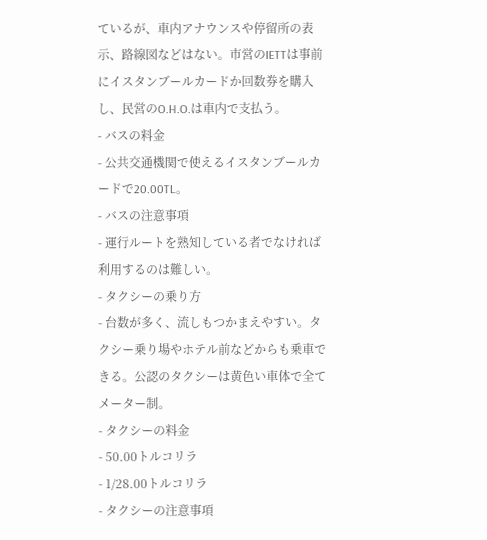ているが、車内アナウンスや停留所の表示、路線図などはない。市営のIETTは事前にイスタンブールカードか回数券を購入し、民営のO.H.O.は車内で支払う。
- バスの料金
- 公共交通機関で使えるイスタンブールカードで20.00TL。
- バスの注意事項
- 運行ルートを熟知している者でなければ利用するのは難しい。
- タクシーの乗り方
- 台数が多く、流しもつかまえやすい。タクシー乗り場やホテル前などからも乗車できる。公認のタクシーは黄色い車体で全てメーター制。
- タクシーの料金
- 50.00トルコリラ
- 1/28.00トルコリラ
- タクシーの注意事項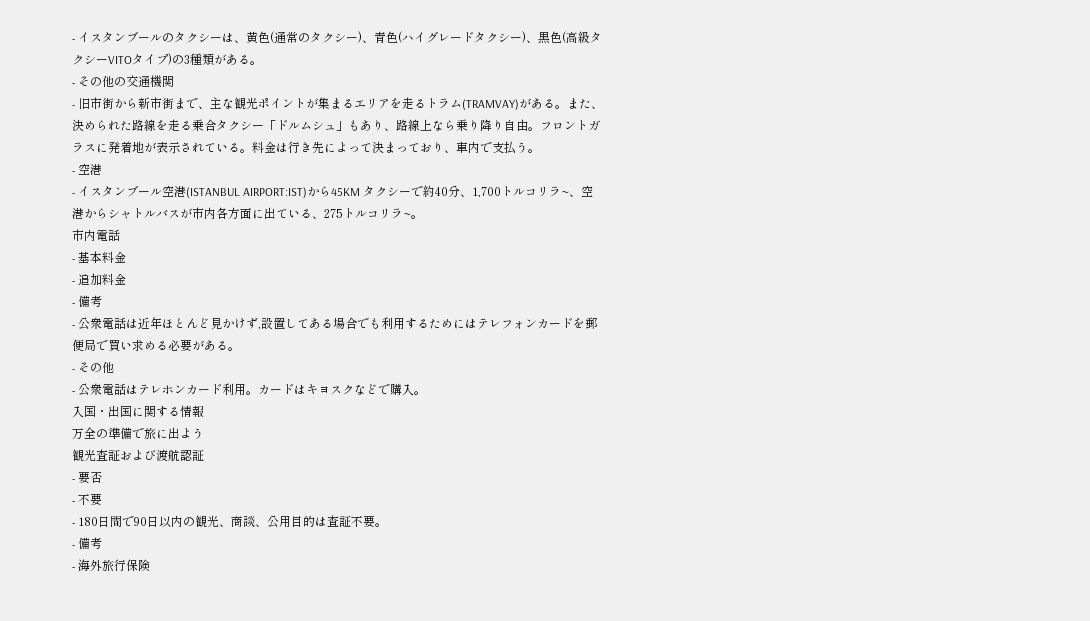- イスタンブールのタクシーは、黄色(通常のタクシー)、青色(ハイグレードタクシー)、黒色(高級タクシーVITOタイプ)の3種類がある。
- その他の交通機関
- 旧市街から新市街まで、主な観光ポイントが集まるエリアを走るトラム(TRAMVAY)がある。また、決められた路線を走る乗合タクシー「ドルムシュ」もあり、路線上なら乗り降り自由。フロントガラスに発着地が表示されている。料金は行き先によって決まっており、車内で支払う。
- 空港
- イスタンブール空港(ISTANBUL AIRPORT:IST)から45KM タクシーで約40分、1,700トルコリラ~、空港からシャトルバスが市内各方面に出ている、275トルコリラ~。
市内電話
- 基本料金
- 追加料金
- 備考
- 公衆電話は近年ほとんど見かけず,設置してある場合でも利用するためにはテレフォンカードを郵便局で買い求める必要がある。
- その他
- 公衆電話はテレホンカード利用。カードはキヨスクなどで購入。
入国・出国に関する情報
万全の準備で旅に出よう
観光査証および渡航認証
- 要否
- 不要
- 180日間で90日以内の観光、商談、公用目的は査証不要。
- 備考
- 海外旅行保険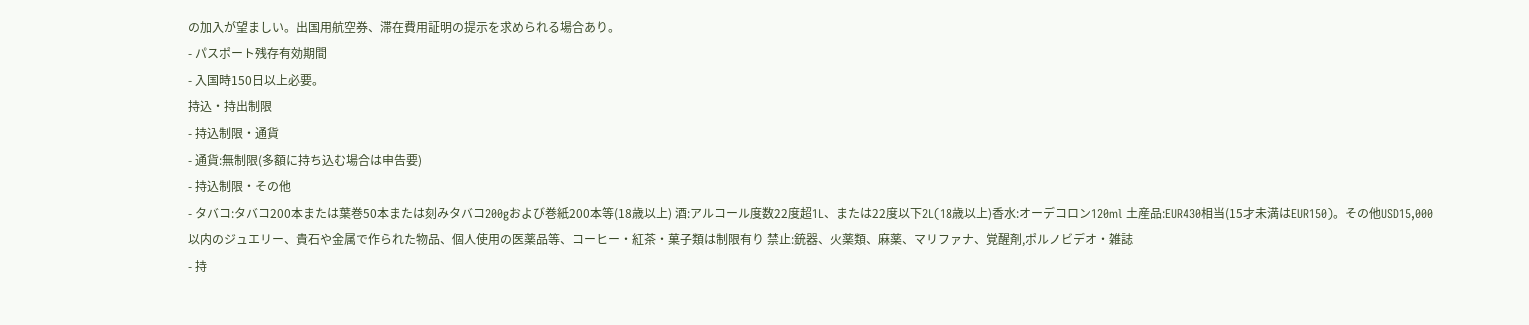の加入が望ましい。出国用航空券、滞在費用証明の提示を求められる場合あり。
- パスポート残存有効期間
- 入国時150日以上必要。
持込・持出制限
- 持込制限・通貨
- 通貨:無制限(多額に持ち込む場合は申告要)
- 持込制限・その他
- タバコ:タバコ200本または葉巻50本または刻みタバコ200gおよび巻紙200本等(18歳以上) 酒:アルコール度数22度超1L、または22度以下2L(18歳以上)香水:オーデコロン120ml 土産品:EUR430相当(15才未満はEUR150)。その他USD15,000以内のジュエリー、貴石や金属で作られた物品、個人使用の医薬品等、コーヒー・紅茶・菓子類は制限有り 禁止:銃器、火薬類、麻薬、マリファナ、覚醒剤,ポルノビデオ・雑誌
- 持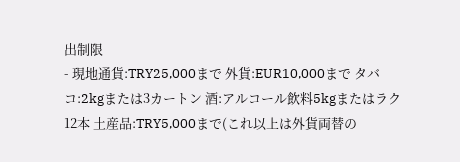出制限
- 現地通貨:TRY25,000まで 外貨:EUR10,000まで タバコ:2kgまたは3カートン 酒:アルコール飲料5kgまたはラク12本 土産品:TRY5,000まで(これ以上は外貨両替の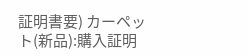証明書要) カーペット(新品):購入証明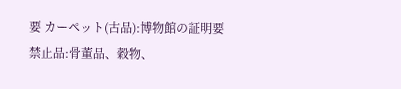要 カーペット(古品):博物館の証明要 禁止品:骨董品、穀物、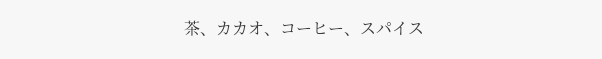茶、カカオ、コーヒー、スパイス